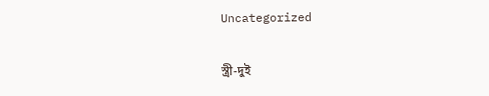Uncategorized

স্ত্রী-দুই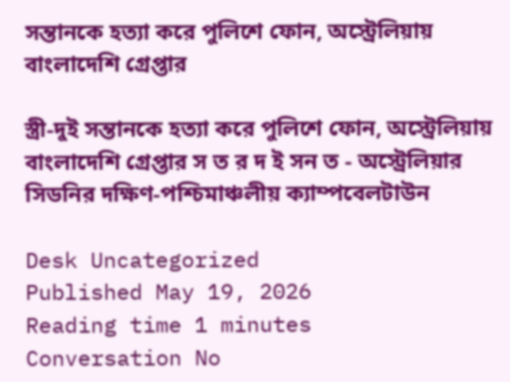সন্তানকে হত্যা করে পুলিশে ফোন, অস্ট্রেলিয়ায় বাংলাদেশি গ্রেপ্তার

স্ত্রী-দুই সন্তানকে হত্যা করে পুলিশে ফোন, অস্ট্রেলিয়ায় বাংলাদেশি গ্রেপ্তার স ত র দ ই সন ত - অস্ট্রেলিয়ার সিডনির দক্ষিণ-পশ্চিমাঞ্চলীয় ক্যাম্পবেলটাউন

Desk Uncategorized
Published May 19, 2026
Reading time 1 minutes
Conversation No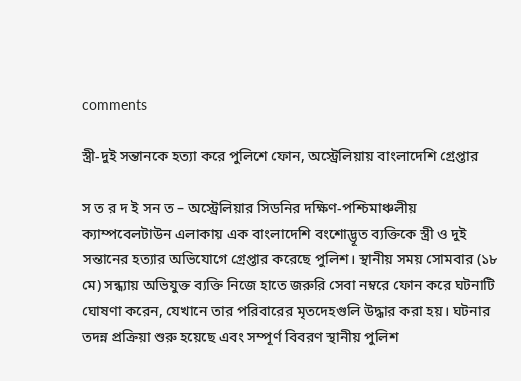comments

স্ত্রী-দুই সন্তানকে হত্যা করে পুলিশে ফোন, অস্ট্রেলিয়ায় বাংলাদেশি গ্রেপ্তার

স ত র দ ই সন ত – অস্ট্রেলিয়ার সিডনির দক্ষিণ-পশ্চিমাঞ্চলীয় ক্যাম্পবেলটাউন এলাকায় এক বাংলাদেশি বংশোদ্ভূত ব্যক্তিকে স্ত্রী ও দুই সন্তানের হত্যার অভিযোগে গ্রেপ্তার করেছে পুলিশ। স্থানীয় সময় সোমবার (১৮ মে) সন্ধ্যায় অভিযুক্ত ব্যক্তি নিজে হাতে জরুরি সেবা নম্বরে ফোন করে ঘটনাটি ঘোষণা করেন, যেখানে তার পরিবারের মৃতদেহগুলি উদ্ধার করা হয়। ঘটনার তদন্ন প্রক্রিয়া শুরু হয়েছে এবং সম্পূর্ণ বিবরণ স্থানীয় পুলিশ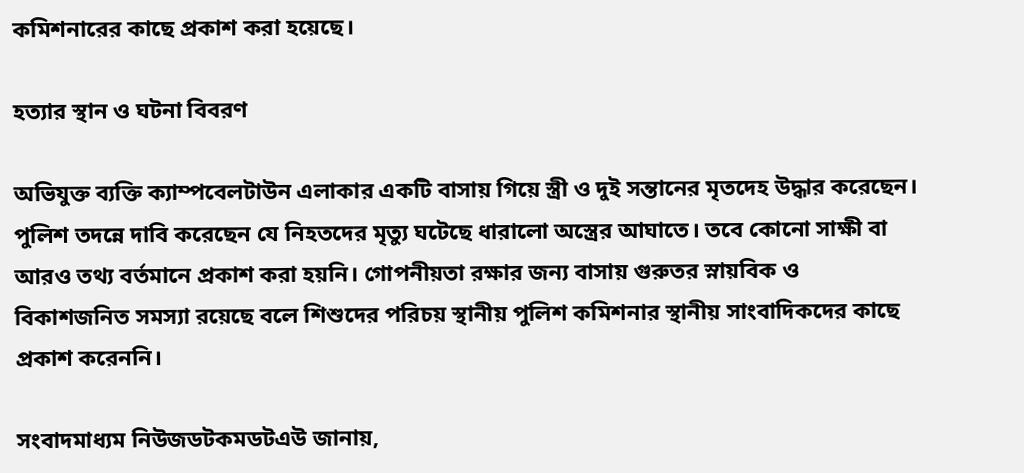কমিশনারের কাছে প্রকাশ করা হয়েছে।

হত্যার স্থান ও ঘটনা বিবরণ

অভিযুক্ত ব্যক্তি ক্যাম্পবেলটাউন এলাকার একটি বাসায় গিয়ে স্ত্রী ও দুই সন্তানের মৃতদেহ উদ্ধার করেছেন। পুলিশ তদন্নে দাবি করেছেন যে নিহতদের মৃত্যু ঘটেছে ধারালো অস্ত্রের আঘাতে। তবে কোনো সাক্ষী বা আরও তথ্য বর্তমানে প্রকাশ করা হয়নি। গোপনীয়তা রক্ষার জন্য বাসায় গুরুতর স্নায়বিক ও বিকাশজনিত সমস্যা রয়েছে বলে শিশুদের পরিচয় স্থানীয় পুলিশ কমিশনার স্থানীয় সাংবাদিকদের কাছে প্রকাশ করেননি।

সংবাদমাধ্যম নিউজডটকমডটএউ জানায়,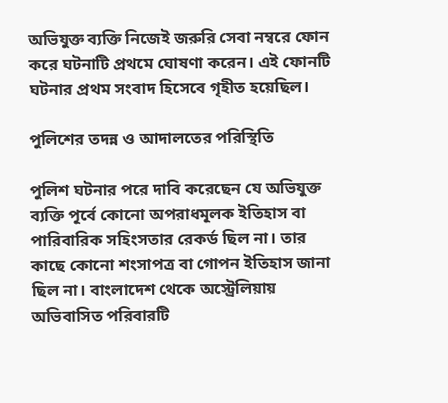অভিযুক্ত ব্যক্তি নিজেই জরুরি সেবা নম্বরে ফোন করে ঘটনাটি প্রথমে ঘোষণা করেন। এই ফোনটি ঘটনার প্রথম সংবাদ হিসেবে গৃহীত হয়েছিল।

পুলিশের তদন্ন ও আদালতের পরিস্থিতি

পুলিশ ঘটনার পরে দাবি করেছেন যে অভিযুক্ত ব্যক্তি পূর্বে কোনো অপরাধমূলক ইতিহাস বা পারিবারিক সহিংসতার রেকর্ড ছিল না। তার কাছে কোনো শংসাপত্র বা গোপন ইতিহাস জানা ছিল না। বাংলাদেশ থেকে অস্ট্রেলিয়ায় অভিবাসিত পরিবারটি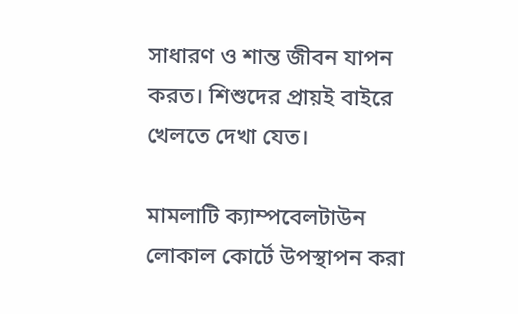সাধারণ ও শান্ত জীবন যাপন করত। শিশুদের প্রায়ই বাইরে খেলতে দেখা যেত।

মামলাটি ক্যাম্পবেলটাউন লোকাল কোর্টে উপস্থাপন করা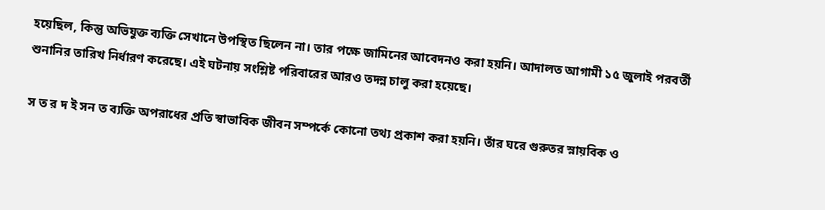হয়েছিল, কিন্তু অভিযুক্ত ব্যক্তি সেখানে উপস্থিত ছিলেন না। তার পক্ষে জামিনের আবেদনও করা হয়নি। আদালত আগামী ১৫ জুলাই পরবর্তী শুনানির তারিখ নির্ধারণ করেছে। এই ঘটনায় সংশ্লিষ্ট পরিবারের আরও তদন্ন চালু করা হয়েছে।

স ত র দ ই সন ত ব্যক্তি অপরাধের প্রতি স্বাভাবিক জীবন সম্পর্কে কোনো তথ্য প্রকাশ করা হয়নি। তাঁর ঘরে গুরুতর স্নায়বিক ও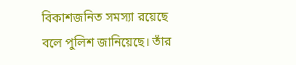বিকাশজনিত সমস্যা রয়েছে বলে পুলিশ জানিয়েছে। তাঁর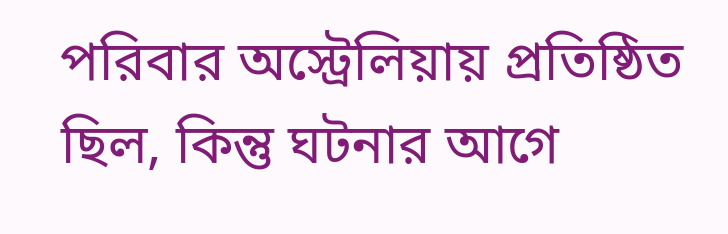পরিবার অস্ট্রেলিয়ায় প্রতিষ্ঠিত ছিল, কিন্তু ঘটনার আগে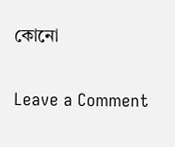কোনো

Leave a Comment